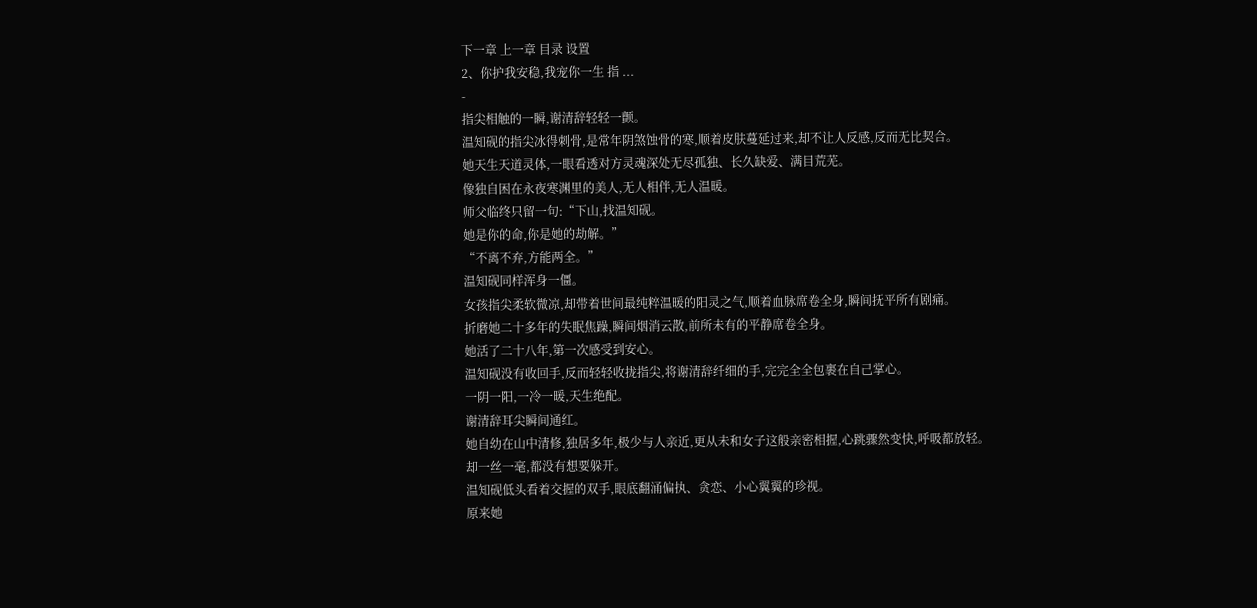下一章 上一章 目录 设置
2、你护我安稳,我宠你一生 指 ...
-
指尖相触的一瞬,谢清辞轻轻一颤。
温知砚的指尖冰得刺骨,是常年阴煞蚀骨的寒,顺着皮肤蔓延过来,却不让人反感,反而无比契合。
她天生天道灵体,一眼看透对方灵魂深处无尽孤独、长久缺爱、满目荒芜。
像独自困在永夜寒渊里的美人,无人相伴,无人温暖。
师父临终只留一句:“下山,找温知砚。
她是你的命,你是她的劫解。”
“不离不弃,方能两全。”
温知砚同样浑身一僵。
女孩指尖柔软微凉,却带着世间最纯粹温暖的阳灵之气,顺着血脉席卷全身,瞬间抚平所有剧痛。
折磨她二十多年的失眠焦躁,瞬间烟消云散,前所未有的平静席卷全身。
她活了二十八年,第一次感受到安心。
温知砚没有收回手,反而轻轻收拢指尖,将谢清辞纤细的手,完完全全包裹在自己掌心。
一阴一阳,一冷一暖,天生绝配。
谢清辞耳尖瞬间通红。
她自幼在山中清修,独居多年,极少与人亲近,更从未和女子这般亲密相握,心跳骤然变快,呼吸都放轻。
却一丝一毫,都没有想要躲开。
温知砚低头看着交握的双手,眼底翻涌偏执、贪恋、小心翼翼的珍视。
原来她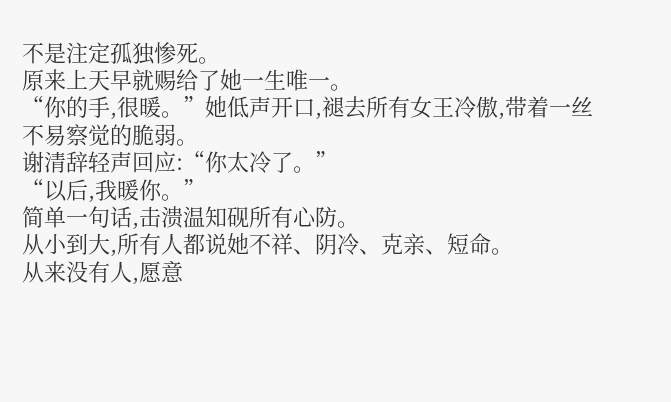不是注定孤独惨死。
原来上天早就赐给了她一生唯一。
“你的手,很暖。”她低声开口,褪去所有女王冷傲,带着一丝不易察觉的脆弱。
谢清辞轻声回应:“你太冷了。”
“以后,我暖你。”
简单一句话,击溃温知砚所有心防。
从小到大,所有人都说她不祥、阴冷、克亲、短命。
从来没有人,愿意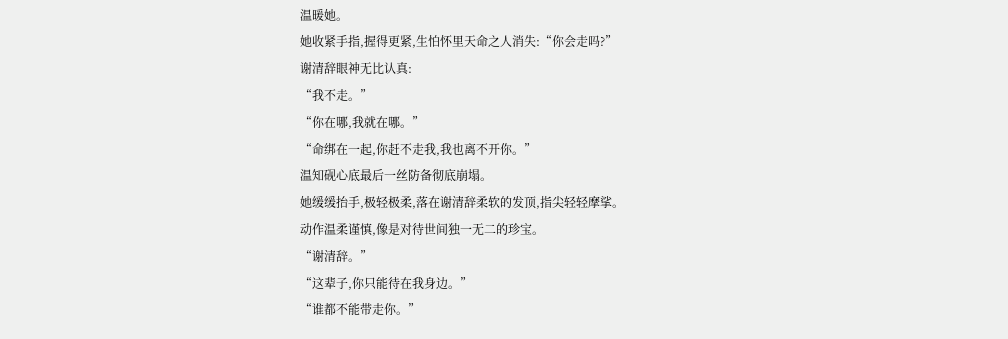温暖她。
她收紧手指,握得更紧,生怕怀里天命之人消失:“你会走吗?”
谢清辞眼神无比认真:
“我不走。”
“你在哪,我就在哪。”
“命绑在一起,你赶不走我,我也离不开你。”
温知砚心底最后一丝防备彻底崩塌。
她缓缓抬手,极轻极柔,落在谢清辞柔软的发顶,指尖轻轻摩挲。
动作温柔谨慎,像是对待世间独一无二的珍宝。
“谢清辞。”
“这辈子,你只能待在我身边。”
“谁都不能带走你。”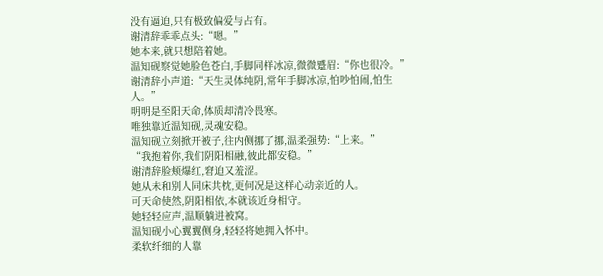没有逼迫,只有极致偏爱与占有。
谢清辞乖乖点头:“嗯。”
她本来,就只想陪着她。
温知砚察觉她脸色苍白,手脚同样冰凉,微微蹙眉:“你也很冷。”
谢清辞小声道:“天生灵体纯阴,常年手脚冰凉,怕吵怕闹,怕生人。”
明明是至阳天命,体质却清冷畏寒。
唯独靠近温知砚,灵魂安稳。
温知砚立刻掀开被子,往内侧挪了挪,温柔强势:“上来。”
“我抱着你,我们阴阳相融,彼此都安稳。”
谢清辞脸颊爆红,窘迫又羞涩。
她从未和别人同床共枕,更何况是这样心动亲近的人。
可天命使然,阴阳相依,本就该近身相守。
她轻轻应声,温顺躺进被窝。
温知砚小心翼翼侧身,轻轻将她拥入怀中。
柔软纤细的人靠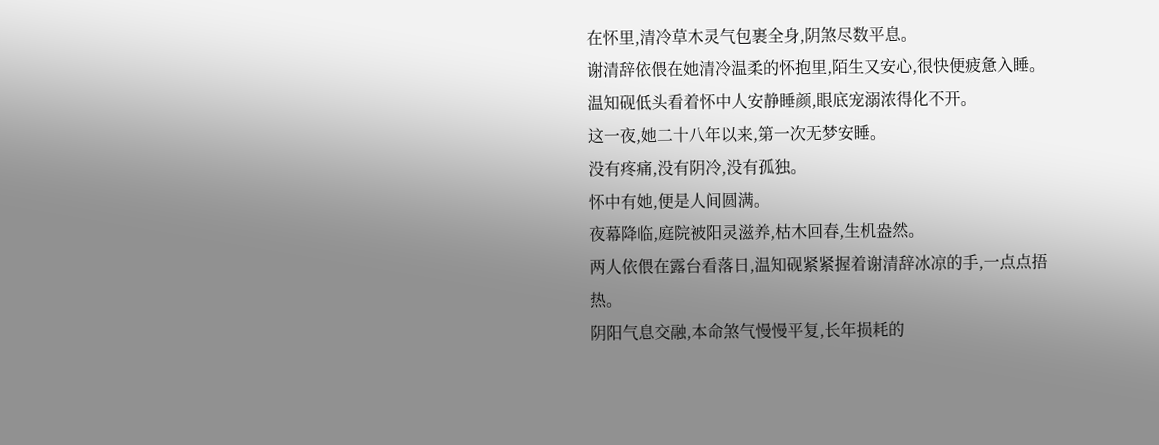在怀里,清冷草木灵气包裹全身,阴煞尽数平息。
谢清辞依偎在她清冷温柔的怀抱里,陌生又安心,很快便疲惫入睡。
温知砚低头看着怀中人安静睡颜,眼底宠溺浓得化不开。
这一夜,她二十八年以来,第一次无梦安睡。
没有疼痛,没有阴冷,没有孤独。
怀中有她,便是人间圆满。
夜幕降临,庭院被阳灵滋养,枯木回春,生机盎然。
两人依偎在露台看落日,温知砚紧紧握着谢清辞冰凉的手,一点点捂热。
阴阳气息交融,本命煞气慢慢平复,长年损耗的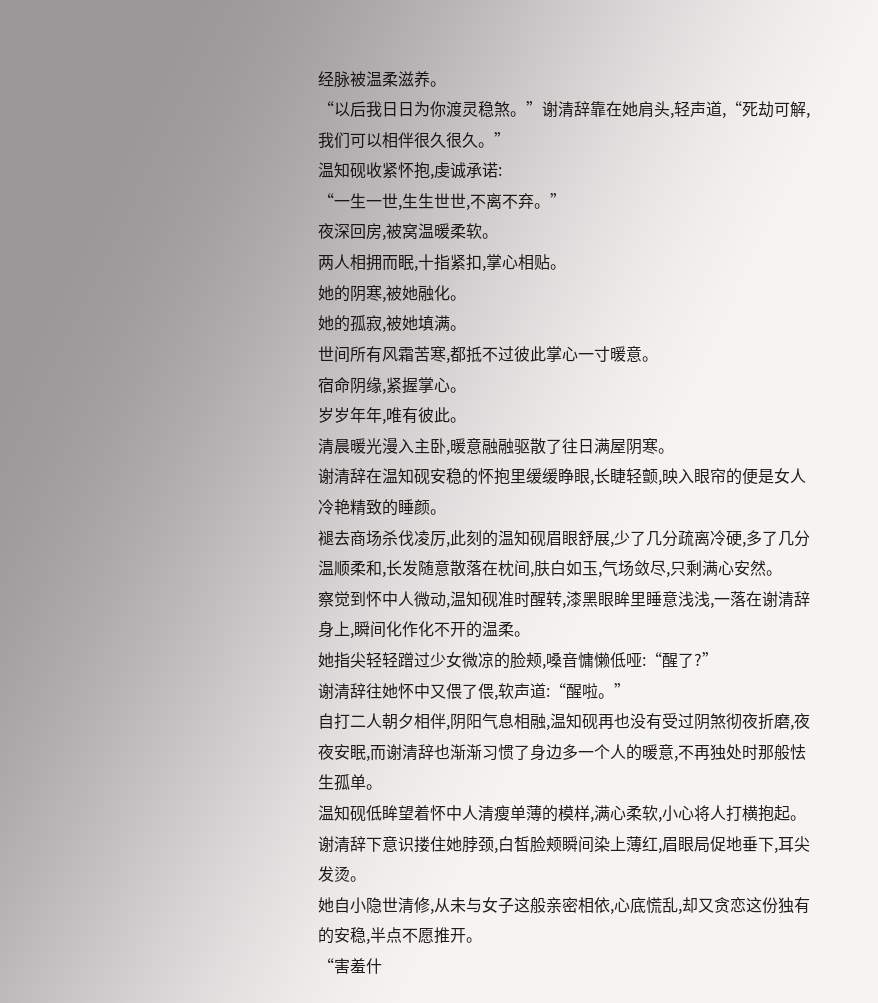经脉被温柔滋养。
“以后我日日为你渡灵稳煞。”谢清辞靠在她肩头,轻声道,“死劫可解,我们可以相伴很久很久。”
温知砚收紧怀抱,虔诚承诺:
“一生一世,生生世世,不离不弃。”
夜深回房,被窝温暖柔软。
两人相拥而眠,十指紧扣,掌心相贴。
她的阴寒,被她融化。
她的孤寂,被她填满。
世间所有风霜苦寒,都抵不过彼此掌心一寸暖意。
宿命阴缘,紧握掌心。
岁岁年年,唯有彼此。
清晨暖光漫入主卧,暖意融融驱散了往日满屋阴寒。
谢清辞在温知砚安稳的怀抱里缓缓睁眼,长睫轻颤,映入眼帘的便是女人冷艳精致的睡颜。
褪去商场杀伐凌厉,此刻的温知砚眉眼舒展,少了几分疏离冷硬,多了几分温顺柔和,长发随意散落在枕间,肤白如玉,气场敛尽,只剩满心安然。
察觉到怀中人微动,温知砚准时醒转,漆黑眼眸里睡意浅浅,一落在谢清辞身上,瞬间化作化不开的温柔。
她指尖轻轻蹭过少女微凉的脸颊,嗓音慵懒低哑:“醒了?”
谢清辞往她怀中又偎了偎,软声道:“醒啦。”
自打二人朝夕相伴,阴阳气息相融,温知砚再也没有受过阴煞彻夜折磨,夜夜安眠,而谢清辞也渐渐习惯了身边多一个人的暖意,不再独处时那般怯生孤单。
温知砚低眸望着怀中人清瘦单薄的模样,满心柔软,小心将人打横抱起。
谢清辞下意识搂住她脖颈,白皙脸颊瞬间染上薄红,眉眼局促地垂下,耳尖发烫。
她自小隐世清修,从未与女子这般亲密相依,心底慌乱,却又贪恋这份独有的安稳,半点不愿推开。
“害羞什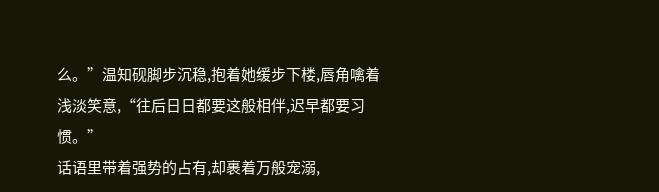么。”温知砚脚步沉稳,抱着她缓步下楼,唇角噙着浅淡笑意,“往后日日都要这般相伴,迟早都要习惯。”
话语里带着强势的占有,却裹着万般宠溺,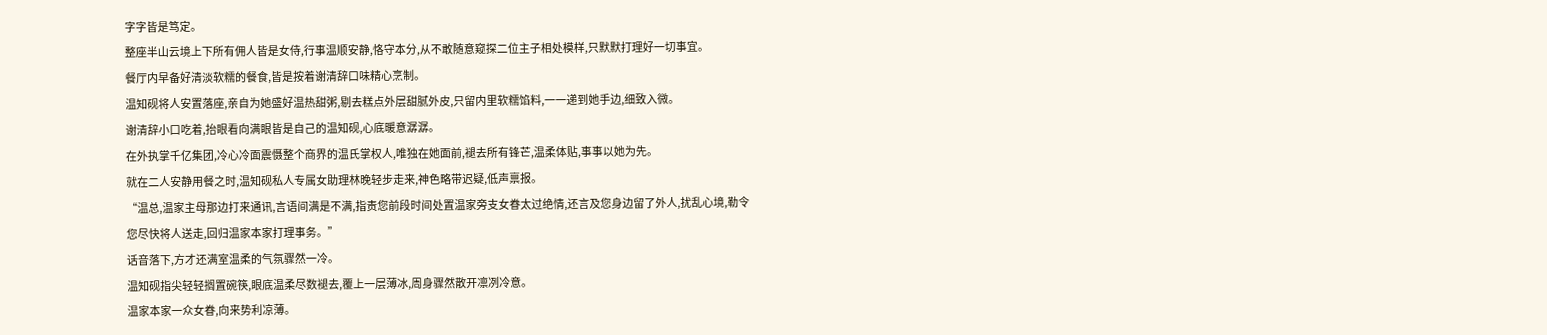字字皆是笃定。
整座半山云境上下所有佣人皆是女侍,行事温顺安静,恪守本分,从不敢随意窥探二位主子相处模样,只默默打理好一切事宜。
餐厅内早备好清淡软糯的餐食,皆是按着谢清辞口味精心烹制。
温知砚将人安置落座,亲自为她盛好温热甜粥,剔去糕点外层甜腻外皮,只留内里软糯馅料,一一递到她手边,细致入微。
谢清辞小口吃着,抬眼看向满眼皆是自己的温知砚,心底暖意潺潺。
在外执掌千亿集团,冷心冷面震慑整个商界的温氏掌权人,唯独在她面前,褪去所有锋芒,温柔体贴,事事以她为先。
就在二人安静用餐之时,温知砚私人专属女助理林晚轻步走来,神色略带迟疑,低声禀报。
“温总,温家主母那边打来通讯,言语间满是不满,指责您前段时间处置温家旁支女眷太过绝情,还言及您身边留了外人,扰乱心境,勒令您尽快将人送走,回归温家本家打理事务。”
话音落下,方才还满室温柔的气氛骤然一冷。
温知砚指尖轻轻搁置碗筷,眼底温柔尽数褪去,覆上一层薄冰,周身骤然散开凛冽冷意。
温家本家一众女眷,向来势利凉薄。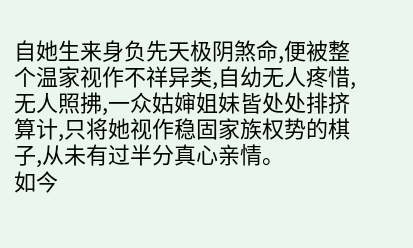自她生来身负先天极阴煞命,便被整个温家视作不祥异类,自幼无人疼惜,无人照拂,一众姑婶姐妹皆处处排挤算计,只将她视作稳固家族权势的棋子,从未有过半分真心亲情。
如今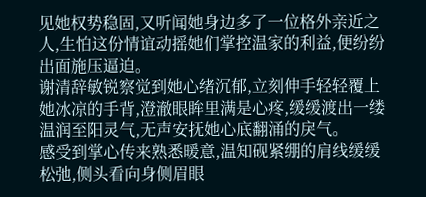见她权势稳固,又听闻她身边多了一位格外亲近之人,生怕这份情谊动摇她们掌控温家的利益,便纷纷出面施压逼迫。
谢清辞敏锐察觉到她心绪沉郁,立刻伸手轻轻覆上她冰凉的手背,澄澈眼眸里满是心疼,缓缓渡出一缕温润至阳灵气,无声安抚她心底翻涌的戾气。
感受到掌心传来熟悉暖意,温知砚紧绷的肩线缓缓松弛,侧头看向身侧眉眼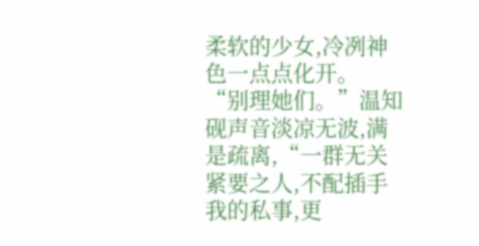柔软的少女,冷冽神色一点点化开。
“别理她们。”温知砚声音淡凉无波,满是疏离,“一群无关紧要之人,不配插手我的私事,更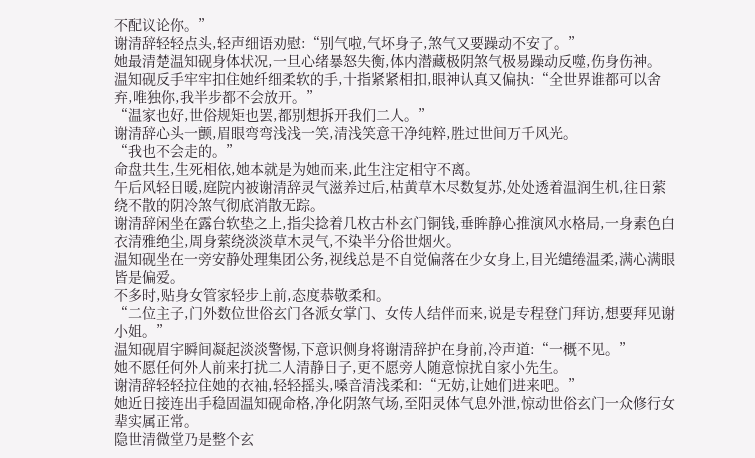不配议论你。”
谢清辞轻轻点头,轻声细语劝慰:“别气啦,气坏身子,煞气又要躁动不安了。”
她最清楚温知砚身体状况,一旦心绪暴怒失衡,体内潜藏极阴煞气极易躁动反噬,伤身伤神。
温知砚反手牢牢扣住她纤细柔软的手,十指紧紧相扣,眼神认真又偏执:“全世界谁都可以舍弃,唯独你,我半步都不会放开。”
“温家也好,世俗规矩也罢,都别想拆开我们二人。”
谢清辞心头一颤,眉眼弯弯浅浅一笑,清浅笑意干净纯粹,胜过世间万千风光。
“我也不会走的。”
命盘共生,生死相依,她本就是为她而来,此生注定相守不离。
午后风轻日暖,庭院内被谢清辞灵气滋养过后,枯黄草木尽数复苏,处处透着温润生机,往日萦绕不散的阴冷煞气彻底消散无踪。
谢清辞闲坐在露台软垫之上,指尖捻着几枚古朴玄门铜钱,垂眸静心推演风水格局,一身素色白衣清雅绝尘,周身萦绕淡淡草木灵气,不染半分俗世烟火。
温知砚坐在一旁安静处理集团公务,视线总是不自觉偏落在少女身上,目光缱绻温柔,满心满眼皆是偏爱。
不多时,贴身女管家轻步上前,态度恭敬柔和。
“二位主子,门外数位世俗玄门各派女掌门、女传人结伴而来,说是专程登门拜访,想要拜见谢小姐。”
温知砚眉宇瞬间凝起淡淡警惕,下意识侧身将谢清辞护在身前,冷声道:“一概不见。”
她不愿任何外人前来打扰二人清静日子,更不愿旁人随意惊扰自家小先生。
谢清辞轻轻拉住她的衣袖,轻轻摇头,嗓音清浅柔和:“无妨,让她们进来吧。”
她近日接连出手稳固温知砚命格,净化阴煞气场,至阳灵体气息外泄,惊动世俗玄门一众修行女辈实属正常。
隐世清微堂乃是整个玄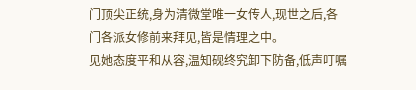门顶尖正统,身为清微堂唯一女传人,现世之后,各门各派女修前来拜见,皆是情理之中。
见她态度平和从容,温知砚终究卸下防备,低声叮嘱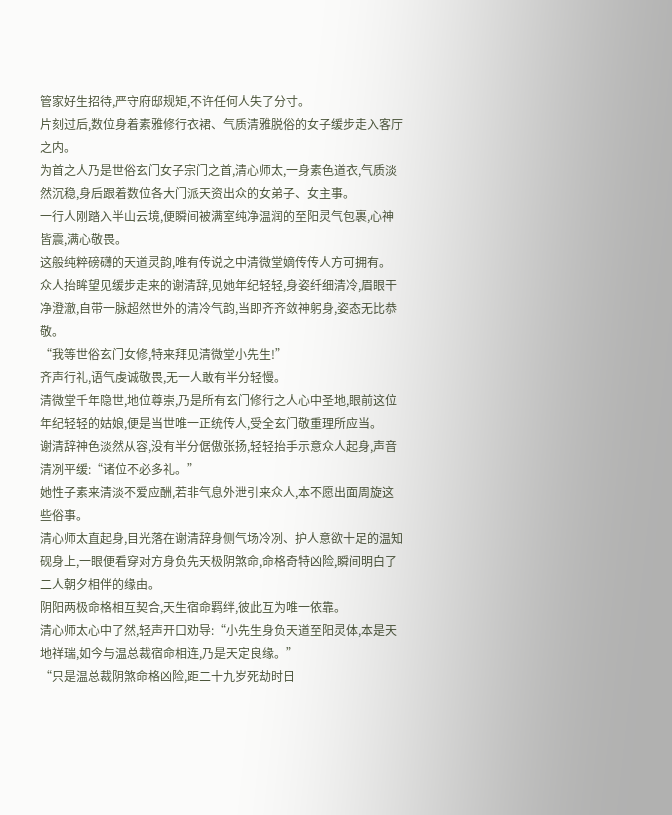管家好生招待,严守府邸规矩,不许任何人失了分寸。
片刻过后,数位身着素雅修行衣裙、气质清雅脱俗的女子缓步走入客厅之内。
为首之人乃是世俗玄门女子宗门之首,清心师太,一身素色道衣,气质淡然沉稳,身后跟着数位各大门派天资出众的女弟子、女主事。
一行人刚踏入半山云境,便瞬间被满室纯净温润的至阳灵气包裹,心神皆震,满心敬畏。
这般纯粹磅礴的天道灵韵,唯有传说之中清微堂嫡传传人方可拥有。
众人抬眸望见缓步走来的谢清辞,见她年纪轻轻,身姿纤细清冷,眉眼干净澄澈,自带一脉超然世外的清冷气韵,当即齐齐敛神躬身,姿态无比恭敬。
“我等世俗玄门女修,特来拜见清微堂小先生!”
齐声行礼,语气虔诚敬畏,无一人敢有半分轻慢。
清微堂千年隐世,地位尊崇,乃是所有玄门修行之人心中圣地,眼前这位年纪轻轻的姑娘,便是当世唯一正统传人,受全玄门敬重理所应当。
谢清辞神色淡然从容,没有半分倨傲张扬,轻轻抬手示意众人起身,声音清冽平缓:“诸位不必多礼。”
她性子素来清淡不爱应酬,若非气息外泄引来众人,本不愿出面周旋这些俗事。
清心师太直起身,目光落在谢清辞身侧气场冷冽、护人意欲十足的温知砚身上,一眼便看穿对方身负先天极阴煞命,命格奇特凶险,瞬间明白了二人朝夕相伴的缘由。
阴阳两极命格相互契合,天生宿命羁绊,彼此互为唯一依靠。
清心师太心中了然,轻声开口劝导:“小先生身负天道至阳灵体,本是天地祥瑞,如今与温总裁宿命相连,乃是天定良缘。”
“只是温总裁阴煞命格凶险,距二十九岁死劫时日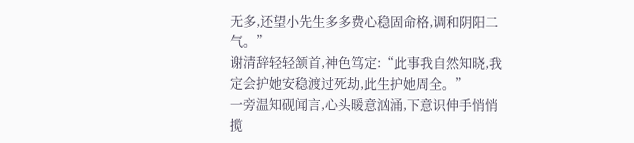无多,还望小先生多多费心稳固命格,调和阴阳二气。”
谢清辞轻轻颔首,神色笃定:“此事我自然知晓,我定会护她安稳渡过死劫,此生护她周全。”
一旁温知砚闻言,心头暖意汹涌,下意识伸手悄悄揽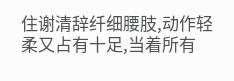住谢清辞纤细腰肢,动作轻柔又占有十足,当着所有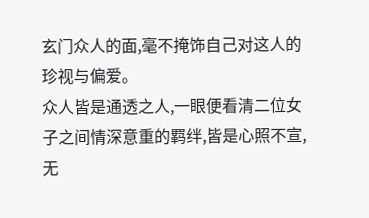玄门众人的面,毫不掩饰自己对这人的珍视与偏爱。
众人皆是通透之人,一眼便看清二位女子之间情深意重的羁绊,皆是心照不宣,无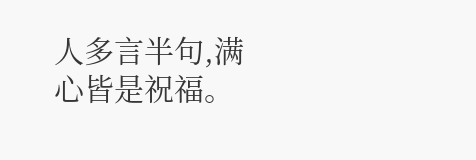人多言半句,满心皆是祝福。